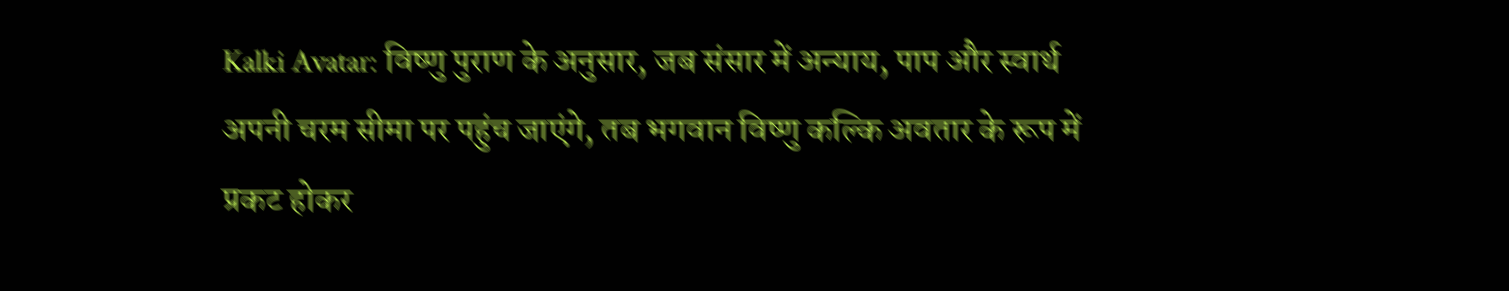Kalki Avatar: विष्णु पुराण के अनुसार, जब संसार में अन्याय, पाप और स्वार्थ अपनी चरम सीमा पर पहुंच जाएंगे, तब भगवान विष्णु कल्कि अवतार के रूप में प्रकट होकर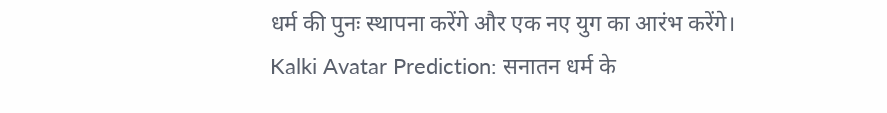धर्म की पुनः स्थापना करेंगे और एक नए युग का आरंभ करेंगे।
Kalki Avatar Prediction: सनातन धर्म के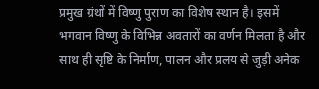प्रमुख ग्रंथों में विष्णु पुराण का विशेष स्थान है। इसमें भगवान विष्णु के विभिन्न अवतारों का वर्णन मिलता है और साथ ही सृष्टि के निर्माण, पालन और प्रलय से जुड़ी अनेक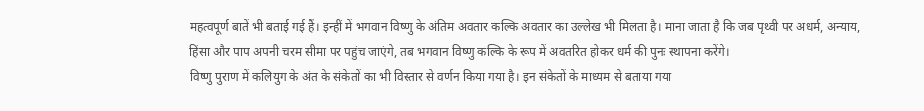महत्वपूर्ण बातें भी बताई गई हैं। इन्हीं में भगवान विष्णु के अंतिम अवतार कल्कि अवतार का उल्लेख भी मिलता है। माना जाता है कि जब पृथ्वी पर अधर्म, अन्याय, हिंसा और पाप अपनी चरम सीमा पर पहुंच जाएंगे, तब भगवान विष्णु कल्कि के रूप में अवतरित होकर धर्म की पुनः स्थापना करेंगे।
विष्णु पुराण में कलियुग के अंत के संकेतों का भी विस्तार से वर्णन किया गया है। इन संकेतों के माध्यम से बताया गया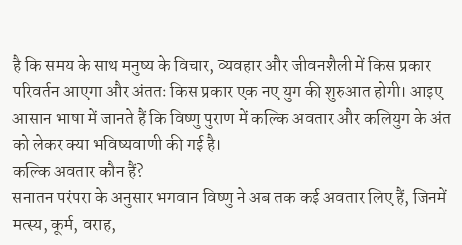है कि समय के साथ मनुष्य के विचार, व्यवहार और जीवनशैली में किस प्रकार परिवर्तन आएगा और अंततः किस प्रकार एक नए युग की शुरुआत होगी। आइए आसान भाषा में जानते हैं कि विष्णु पुराण में कल्कि अवतार और कलियुग के अंत को लेकर क्या भविष्यवाणी की गई है।
कल्कि अवतार कौन हैं?
सनातन परंपरा के अनुसार भगवान विष्णु ने अब तक कई अवतार लिए हैं, जिनमें मत्स्य, कूर्म, वराह,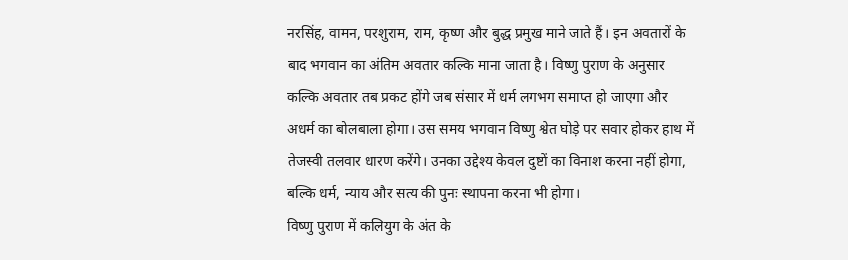नरसिंह, वामन, परशुराम, राम, कृष्ण और बुद्ध प्रमुख माने जाते हैं। इन अवतारों के बाद भगवान का अंतिम अवतार कल्कि माना जाता है। विष्णु पुराण के अनुसार कल्कि अवतार तब प्रकट होंगे जब संसार में धर्म लगभग समाप्त हो जाएगा और अधर्म का बोलबाला होगा। उस समय भगवान विष्णु श्वेत घोड़े पर सवार होकर हाथ में तेजस्वी तलवार धारण करेंगे। उनका उद्देश्य केवल दुष्टों का विनाश करना नहीं होगा, बल्कि धर्म, न्याय और सत्य की पुनः स्थापना करना भी होगा।
विष्णु पुराण में कलियुग के अंत के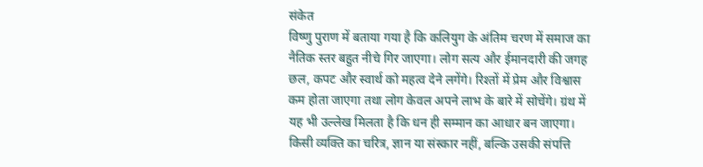संकेत
विष्णु पुराण में बताया गया है कि कलियुग के अंतिम चरण में समाज का नैतिक स्तर बहुत नीचे गिर जाएगा। लोग सत्य और ईमानदारी की जगह छल, कपट और स्वार्थ को महत्व देने लगेंगे। रिश्तों में प्रेम और विश्वास कम होता जाएगा तथा लोग केवल अपने लाभ के बारे में सोचेंगे। ग्रंथ में यह भी उल्लेख मिलता है कि धन ही सम्मान का आधार बन जाएगा। किसी व्यक्ति का चरित्र, ज्ञान या संस्कार नहीं, बल्कि उसकी संपत्ति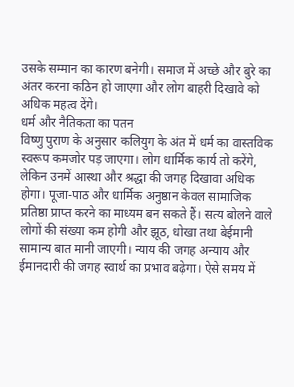उसके सम्मान का कारण बनेगी। समाज में अच्छे और बुरे का अंतर करना कठिन हो जाएगा और लोग बाहरी दिखावे को अधिक महत्व देंगे।
धर्म और नैतिकता का पतन
विष्णु पुराण के अनुसार कलियुग के अंत में धर्म का वास्तविक स्वरूप कमजोर पड़ जाएगा। लोग धार्मिक कार्य तो करेंगे, लेकिन उनमें आस्था और श्रद्धा की जगह दिखावा अधिक होगा। पूजा-पाठ और धार्मिक अनुष्ठान केवल सामाजिक प्रतिष्ठा प्राप्त करने का माध्यम बन सकते हैं। सत्य बोलने वाले लोगों की संख्या कम होगी और झूठ, धोखा तथा बेईमानी सामान्य बात मानी जाएगी। न्याय की जगह अन्याय और ईमानदारी की जगह स्वार्थ का प्रभाव बढ़ेगा। ऐसे समय में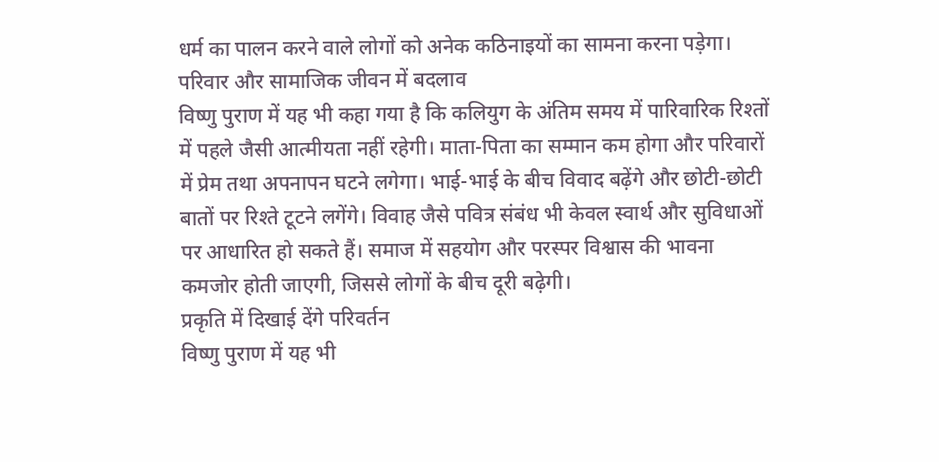धर्म का पालन करने वाले लोगों को अनेक कठिनाइयों का सामना करना पड़ेगा।
परिवार और सामाजिक जीवन में बदलाव
विष्णु पुराण में यह भी कहा गया है कि कलियुग के अंतिम समय में पारिवारिक रिश्तों में पहले जैसी आत्मीयता नहीं रहेगी। माता-पिता का सम्मान कम होगा और परिवारों में प्रेम तथा अपनापन घटने लगेगा। भाई-भाई के बीच विवाद बढ़ेंगे और छोटी-छोटी बातों पर रिश्ते टूटने लगेंगे। विवाह जैसे पवित्र संबंध भी केवल स्वार्थ और सुविधाओं पर आधारित हो सकते हैं। समाज में सहयोग और परस्पर विश्वास की भावना कमजोर होती जाएगी, जिससे लोगों के बीच दूरी बढ़ेगी।
प्रकृति में दिखाई देंगे परिवर्तन
विष्णु पुराण में यह भी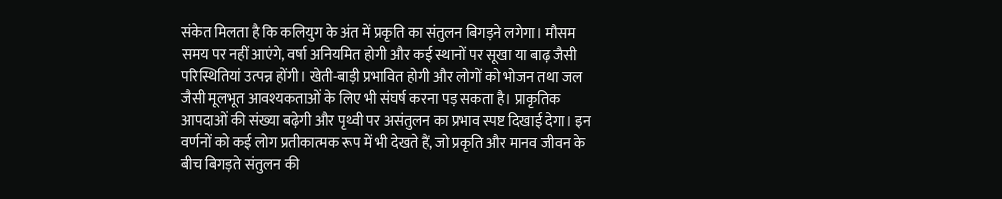संकेत मिलता है कि कलियुग के अंत में प्रकृति का संतुलन बिगड़ने लगेगा। मौसम समय पर नहीं आएंगे, वर्षा अनियमित होगी और कई स्थानों पर सूखा या बाढ़ जैसी परिस्थितियां उत्पन्न होंगी। खेती-बाड़ी प्रभावित होगी और लोगों को भोजन तथा जल जैसी मूलभूत आवश्यकताओं के लिए भी संघर्ष करना पड़ सकता है। प्राकृतिक आपदाओं की संख्या बढ़ेगी और पृथ्वी पर असंतुलन का प्रभाव स्पष्ट दिखाई देगा। इन वर्णनों को कई लोग प्रतीकात्मक रूप में भी देखते हैं, जो प्रकृति और मानव जीवन के बीच बिगड़ते संतुलन की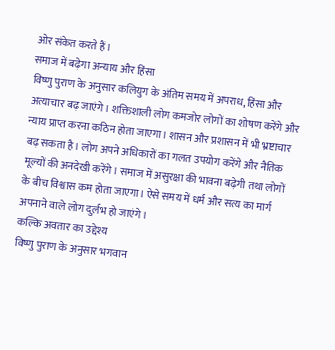ओर संकेत करते हैं।
समाज में बढ़ेगा अन्याय और हिंसा
विष्णु पुराण के अनुसार कलियुग के अंतिम समय में अपराध, हिंसा और अत्याचार बढ़ जाएंगे। शक्तिशाली लोग कमजोर लोगों का शोषण करेंगे और न्याय प्राप्त करना कठिन होता जाएगा। शासन और प्रशासन में भी भ्रष्टाचार बढ़ सकता है। लोग अपने अधिकारों का गलत उपयोग करेंगे और नैतिक मूल्यों की अनदेखी करेंगे। समाज में असुरक्षा की भावना बढ़ेगी तथा लोगों के बीच विश्वास कम होता जाएगा। ऐसे समय में धर्म और सत्य का मार्ग अपनाने वाले लोग दुर्लभ हो जाएंगे।
कल्कि अवतार का उद्देश्य
विष्णु पुराण के अनुसार भगवान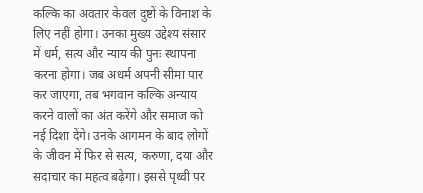कल्कि का अवतार केवल दुष्टों के विनाश के लिए नहीं होगा। उनका मुख्य उद्देश्य संसार में धर्म, सत्य और न्याय की पुनः स्थापना करना होगा। जब अधर्म अपनी सीमा पार कर जाएगा, तब भगवान कल्कि अन्याय करने वालों का अंत करेंगे और समाज को नई दिशा देंगे। उनके आगमन के बाद लोगों के जीवन में फिर से सत्य, करुणा, दया और सदाचार का महत्व बढ़ेगा। इससे पृथ्वी पर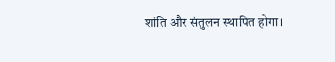शांति और संतुलन स्थापित होगा।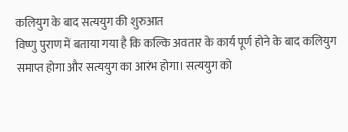कलियुग के बाद सत्ययुग की शुरुआत
विष्णु पुराण में बताया गया है कि कल्कि अवतार के कार्य पूर्ण होने के बाद कलियुग समाप्त होगा और सत्ययुग का आरंभ होगा। सत्ययुग को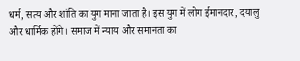धर्म, सत्य और शांति का युग माना जाता है। इस युग में लोग ईमानदार, दयालु और धार्मिक होंगे। समाज में न्याय और समानता का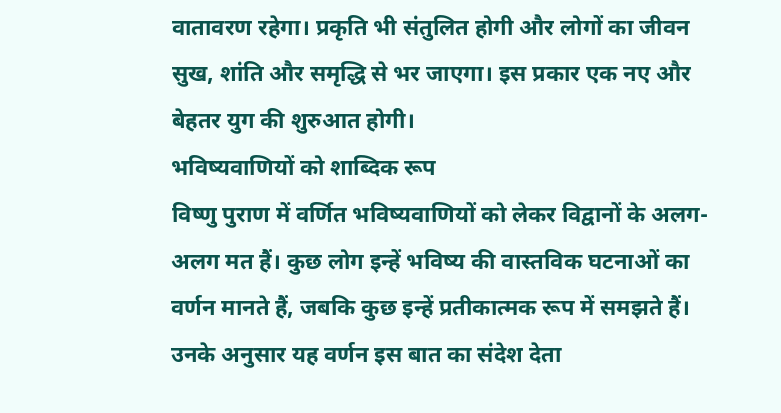वातावरण रहेगा। प्रकृति भी संतुलित होगी और लोगों का जीवन सुख, शांति और समृद्धि से भर जाएगा। इस प्रकार एक नए और बेहतर युग की शुरुआत होगी।
भविष्यवाणियों को शाब्दिक रूप
विष्णु पुराण में वर्णित भविष्यवाणियों को लेकर विद्वानों के अलग-अलग मत हैं। कुछ लोग इन्हें भविष्य की वास्तविक घटनाओं का वर्णन मानते हैं, जबकि कुछ इन्हें प्रतीकात्मक रूप में समझते हैं। उनके अनुसार यह वर्णन इस बात का संदेश देता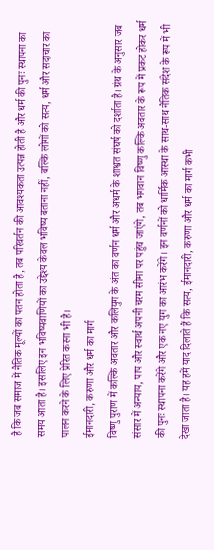है कि जब समाज में नैतिक मूल्यों का पतन होता है, तब परिवर्तन की आवश्यकता उत्पन्न होती है और धर्म की पुनः स्थापना का समय आता है। इसलिए इन भविष्यवाणियों का उद्देश्य केवल भविष्य बताना नहीं, बल्कि लोगों को सत्य, धर्म और सदाचार का पालन करने के लिए प्रेरित करना भी है।
ईमानदारी, करुणा और धर्म का मार्ग
विष्णु पुराण में कल्कि अवतार और कलियुग के अंत का वर्णन धर्म और अधर्म के शाश्वत संघर्ष को दर्शाता है। ग्रंथ के अनुसार जब संसार में अन्याय, पाप और स्वार्थ अपनी चरम सीमा पर पहुंच जाएंगे, तब भगवान विष्णु कल्कि अवतार के रूप में प्रकट होकर धर्म की पुनः स्थापना करेंगे और एक नए युग का आरंभ करेंगे। इन वर्णनों को धार्मिक आस्था के साथ-साथ नैतिक संदेश के रूप में भी देखा जाता है। यह हमें याद दिलाते हैं कि सत्य, ईमानदारी, करुणा और धर्म का मार्ग कभी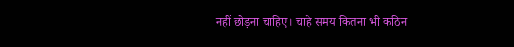नहीं छोड़ना चाहिए। चाहे समय कितना भी कठिन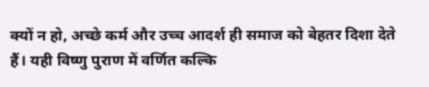क्यों न हो, अच्छे कर्म और उच्च आदर्श ही समाज को बेहतर दिशा देते हैं। यही विष्णु पुराण में वर्णित कल्कि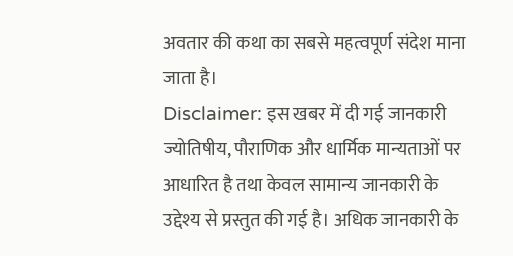अवतार की कथा का सबसे महत्वपूर्ण संदेश माना जाता है।
Disclaimer: इस खबर में दी गई जानकारी ज्योतिषीय, पौराणिक और धार्मिक मान्यताओं पर आधारित है तथा केवल सामान्य जानकारी के उद्देश्य से प्रस्तुत की गई है। अधिक जानकारी के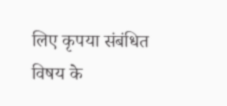लिए कृपया संबंधित विषय के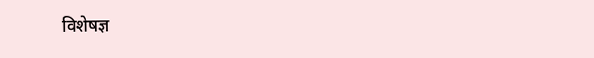विशेषज्ञ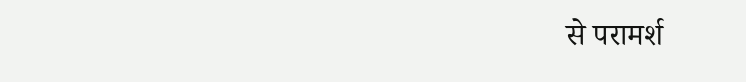से परामर्श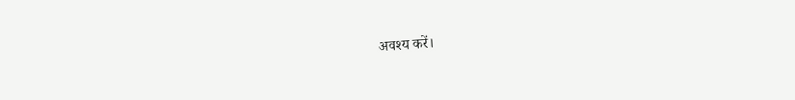अवश्य करें।